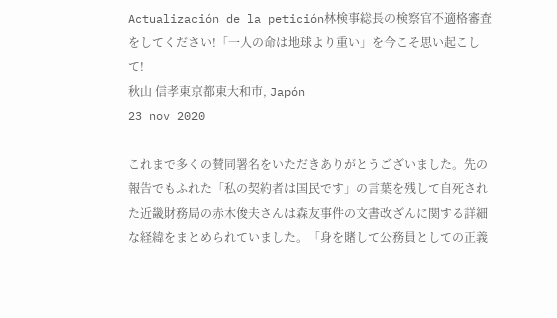Actualización de la petición林検事総長の検察官不適格審査をしてください!「一人の命は地球より重い」を今こそ思い起こして!
秋山 信孝東京都東大和市, Japón
23 nov 2020

これまで多くの賛同署名をいただきありがとうございました。先の報告でもふれた「私の契約者は国民です」の言葉を残して自死された近畿財務局の赤木俊夫さんは森友事件の文書改ざんに関する詳細な経緯をまとめられていました。「身を賭して公務員としての正義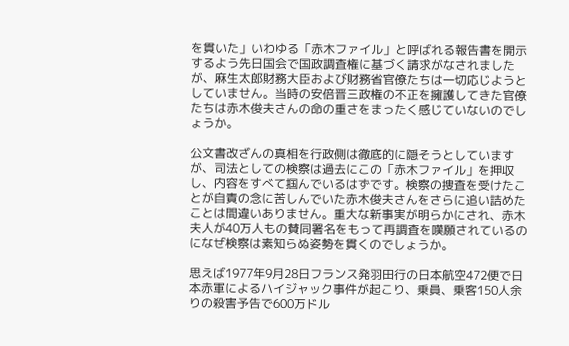を貫いた」いわゆる「赤木ファイル」と呼ばれる報告書を開示するよう先日国会で国政調査権に基づく請求がなされましたが、麻生太郎財務大臣および財務省官僚たちは一切応じようとしていません。当時の安倍晋三政権の不正を擁護してきた官僚たちは赤木俊夫さんの命の重さをまったく感じていないのでしょうか。

公文書改ざんの真相を行政側は徹底的に隠そうとしていますが、司法としての検察は過去にこの「赤木ファイル」を押収し、内容をすべて掴んでいるはずです。検察の捜査を受けたことが自責の念に苦しんでいた赤木俊夫さんをさらに追い詰めたことは間違いありません。重大な新事実が明らかにされ、赤木夫人が40万人もの賛同署名をもって再調査を嘆願されているのになぜ検察は素知らぬ姿勢を貫くのでしょうか。

思えば1977年9月28日フランス発羽田行の日本航空472便で日本赤軍によるハイジャック事件が起こり、乗員、乗客150人余りの殺害予告で600万ドル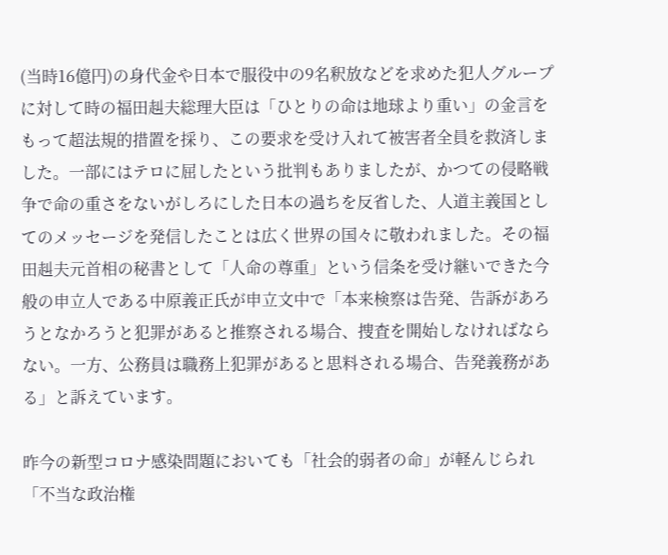(当時16億円)の身代金や日本で服役中の9名釈放などを求めた犯人グループに対して時の福田赳夫総理大臣は「ひとりの命は地球より重い」の金言をもって超法規的措置を採り、この要求を受け入れて被害者全員を救済しました。一部にはテロに屈したという批判もありましたが、かつての侵略戦争で命の重さをないがしろにした日本の過ちを反省した、人道主義国としてのメッセージを発信したことは広く世界の国々に敬われました。その福田赳夫元首相の秘書として「人命の尊重」という信条を受け継いできた今般の申立人である中原義正氏が申立文中で「本来検察は告発、告訴があろうとなかろうと犯罪があると推察される場合、捜査を開始しなければならない。一方、公務員は職務上犯罪があると思料される場合、告発義務がある」と訴えています。

昨今の新型コロナ感染問題においても「社会的弱者の命」が軽んじられ「不当な政治権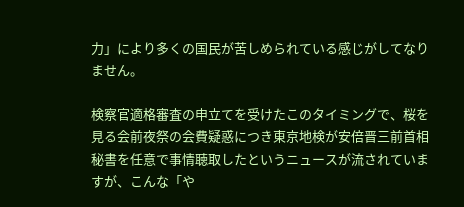力」により多くの国民が苦しめられている感じがしてなりません。

検察官適格審査の申立てを受けたこのタイミングで、桜を見る会前夜祭の会費疑惑につき東京地検が安倍晋三前首相秘書を任意で事情聴取したというニュースが流されていますが、こんな「や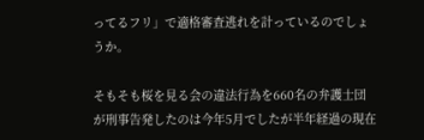ってるフリ」で適格審査逃れを計っているのでしょうか。

そもそも桜を見る会の違法行為を660名の弁護士団が刑事告発したのは今年5月でしたが半年経過の現在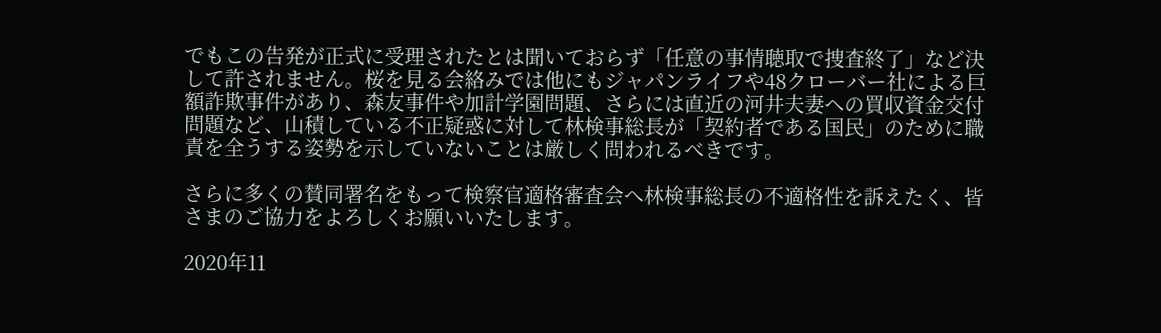でもこの告発が正式に受理されたとは聞いておらず「任意の事情聴取で捜査終了」など決して許されません。桜を見る会絡みでは他にもジャパンライフや48クローバー社による巨額詐欺事件があり、森友事件や加計学園問題、さらには直近の河井夫妻への買収資金交付問題など、山積している不正疑惑に対して林検事総長が「契約者である国民」のために職責を全うする姿勢を示していないことは厳しく問われるべきです。

さらに多くの賛同署名をもって検察官適格審査会へ林検事総長の不適格性を訴えたく、皆さまのご協力をよろしくお願いいたします。

2020年11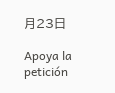月23日

Apoya la petición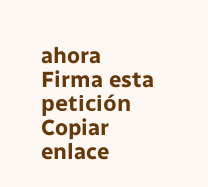ahora
Firma esta petición
Copiar enlace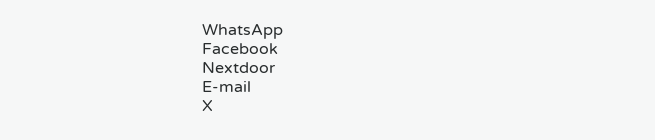WhatsApp
Facebook
Nextdoor
E-mail
X